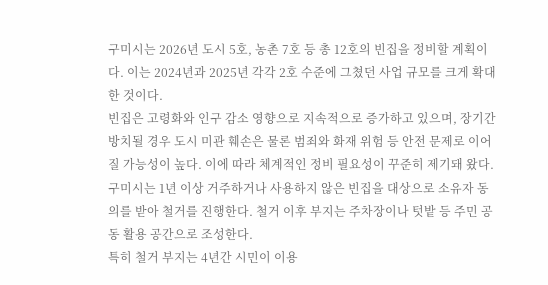구미시는 2026년 도시 5호, 농촌 7호 등 총 12호의 빈집을 정비할 계획이다. 이는 2024년과 2025년 각각 2호 수준에 그쳤던 사업 규모를 크게 확대한 것이다.
빈집은 고령화와 인구 감소 영향으로 지속적으로 증가하고 있으며, 장기간 방치될 경우 도시 미관 훼손은 물론 범죄와 화재 위험 등 안전 문제로 이어질 가능성이 높다. 이에 따라 체계적인 정비 필요성이 꾸준히 제기돼 왔다.
구미시는 1년 이상 거주하거나 사용하지 않은 빈집을 대상으로 소유자 동의를 받아 철거를 진행한다. 철거 이후 부지는 주차장이나 텃밭 등 주민 공동 활용 공간으로 조성한다.
특히 철거 부지는 4년간 시민이 이용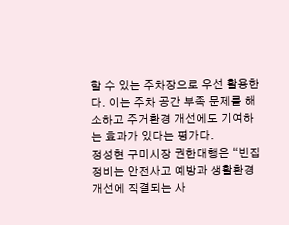할 수 있는 주차장으로 우선 활용한다. 이는 주차 공간 부족 문제를 해소하고 주거환경 개선에도 기여하는 효과가 있다는 평가다.
정성현 구미시장 권한대행은 “빈집 정비는 안전사고 예방과 생활환경 개선에 직결되는 사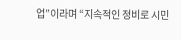업”이라며 “지속적인 정비로 시민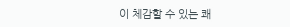이 체감할 수 있는 쾌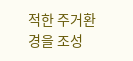적한 주거환경을 조성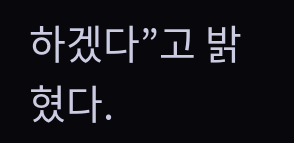하겠다”고 밝혔다.